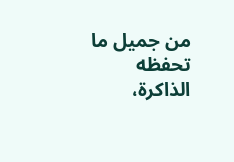من جميل ما تحفظه الذاكرة،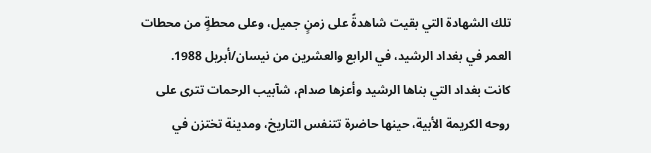تلك الشهادة التي بقيت شاهدةً على زمنٍ جميل، وعلى محطةٍ من محطات العمر في بغداد الرشيد، في الرابع والعشرين من نيسان/أبريل 1988.
كانت بغداد التي بناها الرشيد وأعزها صدام، شآبيب الرحمات تترى على روحه الكريمة الأبية، حينها حاضرة تتنفس التاريخ، ومدينة تختزن في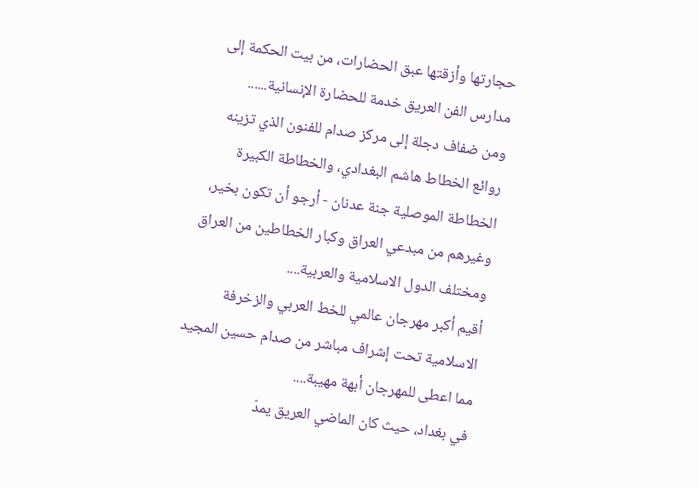حجارتها وأزقتها عبق الحضارات، من بيت الحكمة إلى مدارس الفن العريق خدمة للحضارة الإنسانية......
ومن ضفاف دجلة إلى مركز صدام للفنون الذي تزينه روائع الخطاط هاشم البغدادي، والخطاطة الكبيرة الخطاطة الموصلية جنة عدنان - أرجو أن تكون بخير، وغيرهم من مبدعي العراق وكبار الخطاطين من العراق ومختلف الدول الاسلامية والعربية....
أقيم أكبر مهرجان عالمي للخط العربي والزخرفة الاسلامية تحت إشراف مباشر من صدام حسين المجيد مما اعطى للمهرجان أبهة مهيبة....
في بغداد، حيث كان الماضي العريق يمدّ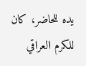يده للحاضر، كان للكرم العراقي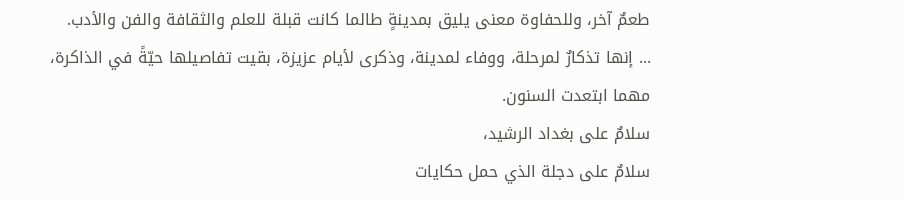طعمٌ آخر، وللحفاوة معنى يليق بمدينةٍ طالما كانت قبلة للعلم والثقافة والفن والأدب.
... إنها تذكارٌ لمرحلة، ووفاء لمدينة، وذكرى لأيام عزيزة، بقيت تفاصيلها حيّةً في الذاكرة، مهما ابتعدت السنون.
سلامٌ على بغداد الرشيد،
سلامٌ على دجلة الذي حمل حكايات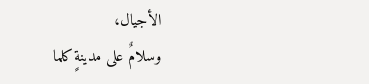الأجيال،
وسلامٌ على مدينةٍ كلما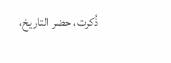ذُكرت، حضر التاريخ،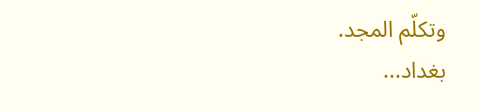وتكلّم المجد.
بغداد...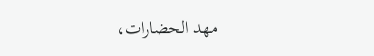مهد الحضارات،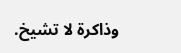وذاكرة لا تشيخ.